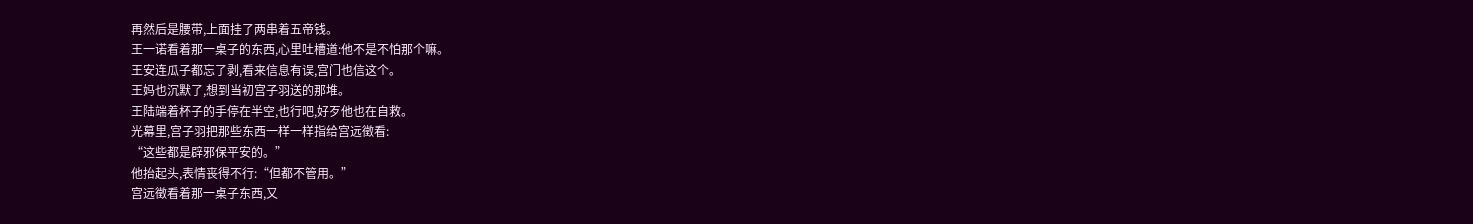再然后是腰带,上面挂了两串着五帝钱。
王一诺看着那一桌子的东西,心里吐槽道:他不是不怕那个嘛。
王安连瓜子都忘了剥,看来信息有误,宫门也信这个。
王妈也沉默了,想到当初宫子羽送的那堆。
王陆端着杯子的手停在半空,也行吧,好歹他也在自救。
光幕里,宫子羽把那些东西一样一样指给宫远徵看:
“这些都是辟邪保平安的。”
他抬起头,表情丧得不行:“但都不管用。”
宫远徵看着那一桌子东西,又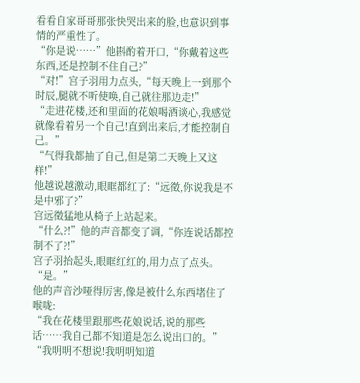看看自家哥哥那张快哭出来的脸,也意识到事情的严重性了。
“你是说……”他斟酌着开口,“你戴着这些东西,还是控制不住自己?”
“对!”宫子羽用力点头,“每天晚上一到那个时辰,腿就不听使唤,自己就往那边走!”
“走进花楼,还和里面的花娘喝酒谈心,我感觉就像看着另一个自己!直到出来后,才能控制自己。”
“气得我都抽了自己,但是第二天晚上又这样!”
他越说越激动,眼眶都红了:“远徵,你说我是不是中邪了?”
宫远徵猛地从椅子上站起来。
“什么?!”他的声音都变了调,“你连说话都控制不了?!”
宫子羽抬起头,眼眶红红的,用力点了点头。
“是。”
他的声音沙哑得厉害,像是被什么东西堵住了喉咙:
“我在花楼里跟那些花娘说话,说的那些话……我自己都不知道是怎么说出口的。”
“我明明不想说!我明明知道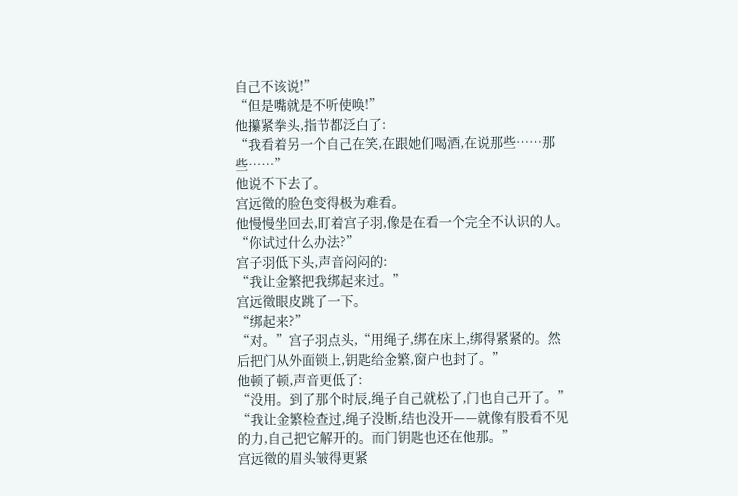自己不该说!”
“但是嘴就是不听使唤!”
他攥紧拳头,指节都泛白了:
“我看着另一个自己在笑,在跟她们喝酒,在说那些……那些……”
他说不下去了。
宫远徵的脸色变得极为难看。
他慢慢坐回去,盯着宫子羽,像是在看一个完全不认识的人。
“你试过什么办法?”
宫子羽低下头,声音闷闷的:
“我让金繁把我绑起来过。”
宫远徵眼皮跳了一下。
“绑起来?”
“对。”宫子羽点头,“用绳子,绑在床上,绑得紧紧的。然后把门从外面锁上,钥匙给金繁,窗户也封了。”
他顿了顿,声音更低了:
“没用。到了那个时辰,绳子自己就松了,门也自己开了。”
“我让金繁检查过,绳子没断,结也没开——就像有股看不见的力,自己把它解开的。而门钥匙也还在他那。”
宫远徵的眉头皱得更紧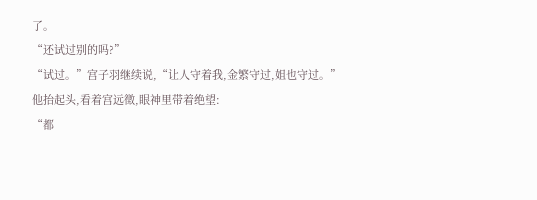了。
“还试过别的吗?”
“试过。”宫子羽继续说,“让人守着我,金繁守过,姐也守过。”
他抬起头,看着宫远徵,眼神里带着绝望:
“都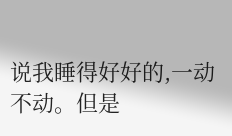说我睡得好好的,一动不动。但是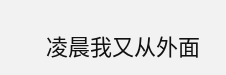凌晨我又从外面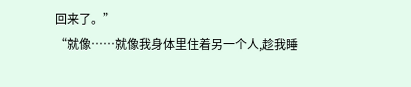回来了。”
“就像……就像我身体里住着另一个人,趁我睡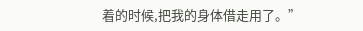着的时候,把我的身体借走用了。”